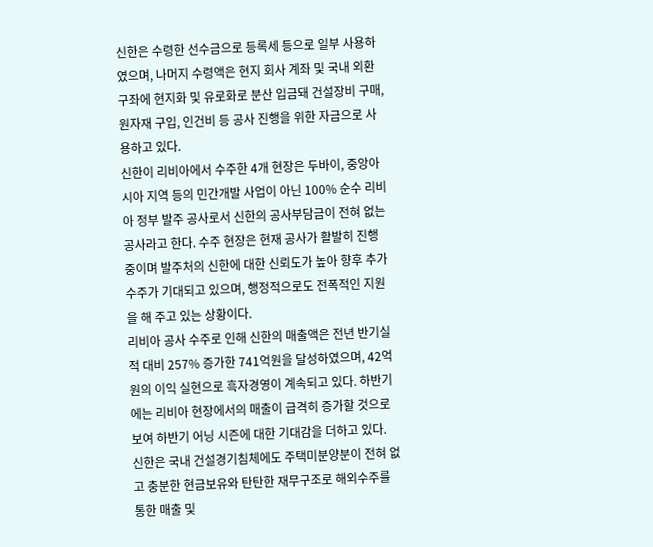신한은 수령한 선수금으로 등록세 등으로 일부 사용하였으며, 나머지 수령액은 현지 회사 계좌 및 국내 외환구좌에 현지화 및 유로화로 분산 입금돼 건설장비 구매, 원자재 구입, 인건비 등 공사 진행을 위한 자금으로 사용하고 있다.
신한이 리비아에서 수주한 4개 현장은 두바이, 중앙아시아 지역 등의 민간개발 사업이 아닌 100% 순수 리비아 정부 발주 공사로서 신한의 공사부담금이 전혀 없는 공사라고 한다. 수주 현장은 현재 공사가 활발히 진행 중이며 발주처의 신한에 대한 신뢰도가 높아 향후 추가 수주가 기대되고 있으며, 행정적으로도 전폭적인 지원을 해 주고 있는 상황이다.
리비아 공사 수주로 인해 신한의 매출액은 전년 반기실적 대비 257% 증가한 741억원을 달성하였으며, 42억원의 이익 실현으로 흑자경영이 계속되고 있다. 하반기에는 리비아 현장에서의 매출이 급격히 증가할 것으로 보여 하반기 어닝 시즌에 대한 기대감을 더하고 있다.
신한은 국내 건설경기침체에도 주택미분양분이 전혀 없고 충분한 현금보유와 탄탄한 재무구조로 해외수주를 통한 매출 및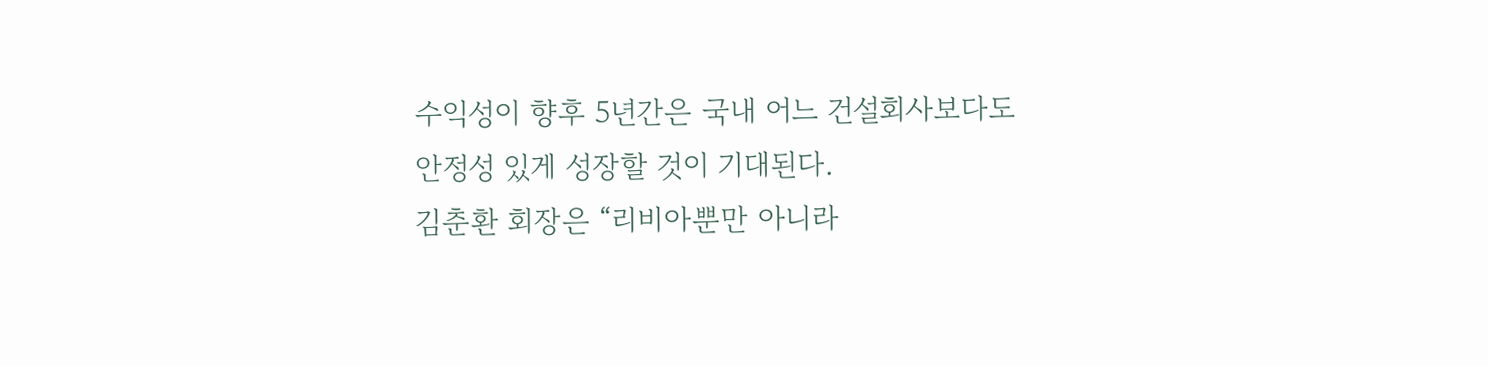수익성이 향후 5년간은 국내 어느 건설회사보다도 안정성 있게 성장할 것이 기대된다.
김춘환 회장은 “리비아뿐만 아니라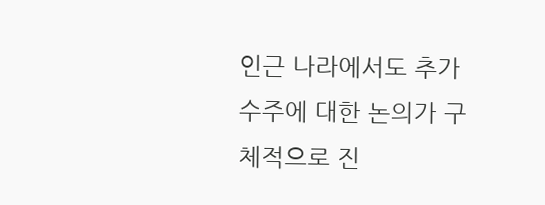인근 나라에서도 추가 수주에 대한 논의가 구체적으로 진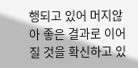행되고 있어 머지않아 좋은 결과로 이어질 것을 확신하고 있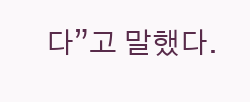다”고 말했다.